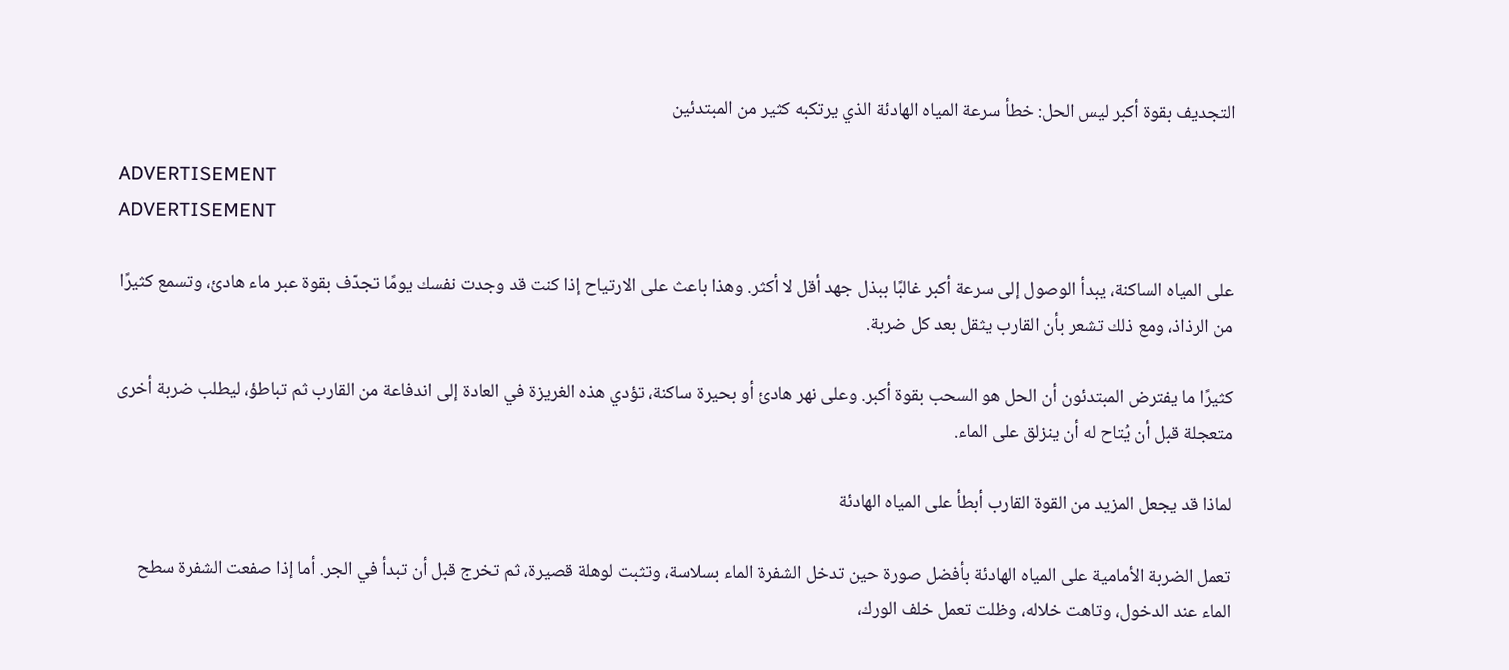التجديف بقوة أكبر ليس الحل: خطأ سرعة المياه الهادئة الذي يرتكبه كثير من المبتدئين

ADVERTISEMENT
ADVERTISEMENT

على المياه الساكنة، يبدأ الوصول إلى سرعة أكبر غالبًا ببذل جهد أقل لا أكثر. وهذا باعث على الارتياح إذا كنت قد وجدت نفسك يومًا تجدّف بقوة عبر ماء هادئ، وتسمع كثيرًا من الرذاذ، ومع ذلك تشعر بأن القارب يثقل بعد كل ضربة.

كثيرًا ما يفترض المبتدئون أن الحل هو السحب بقوة أكبر. وعلى نهر هادئ أو بحيرة ساكنة، تؤدي هذه الغريزة في العادة إلى اندفاعة من القارب ثم تباطؤ، ليطلب ضربة أخرى متعجلة قبل أن يُتاح له أن ينزلق على الماء.

لماذا قد يجعل المزيد من القوة القارب أبطأ على المياه الهادئة

تعمل الضربة الأمامية على المياه الهادئة بأفضل صورة حين تدخل الشفرة الماء بسلاسة، وتثبت لوهلة قصيرة، ثم تخرج قبل أن تبدأ في الجر. أما إذا صفعت الشفرة سطح الماء عند الدخول، وتاهت خلاله، وظلت تعمل خلف الورك،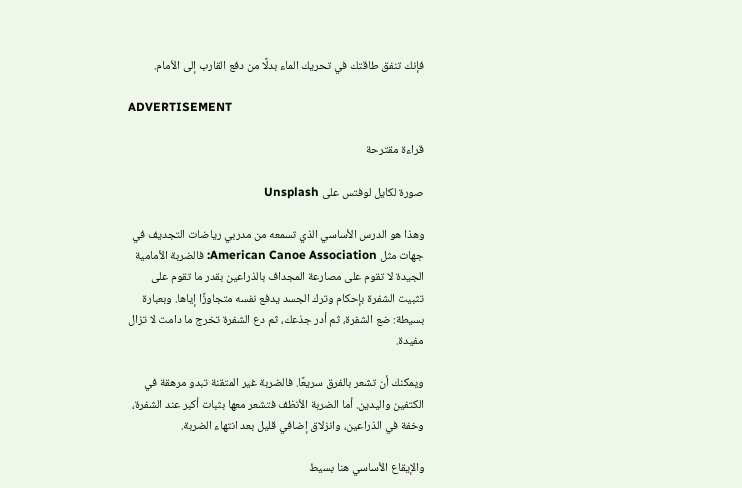فإنك تنفق طاقتك في تحريك الماء بدلًا من دفع القارب إلى الأمام.

ADVERTISEMENT

قراءة مقترحة

صورة لكايل لوفتس على Unsplash

وهذا هو الدرس الأساسي الذي تسمعه من مدربي رياضات التجديف في جهات مثل American Canoe Association: فالضربة الأمامية الجيدة لا تقوم على مصارعة المجداف بالذراعين بقدر ما تقوم على تثبيت الشفرة بإحكام وترك الجسد يدفع نفسه متجاوزًا إياها. وبعبارة بسيطة: ضع الشفرة، ثم أدر جذعك، ثم دع الشفرة تخرج ما دامت لا تزال مفيدة.

ويمكنك أن تشعر بالفرق سريعًا. فالضربة غير المتقنة تبدو مرهقة في الكتفين واليدين. أما الضربة الأنظف فتشعر معها بثبات أكبر عند الشفرة، وخفة في الذراعين، وانزلاق إضافي قليل بعد انتهاء الضربة.

والإيقاع الأساسي هنا بسيط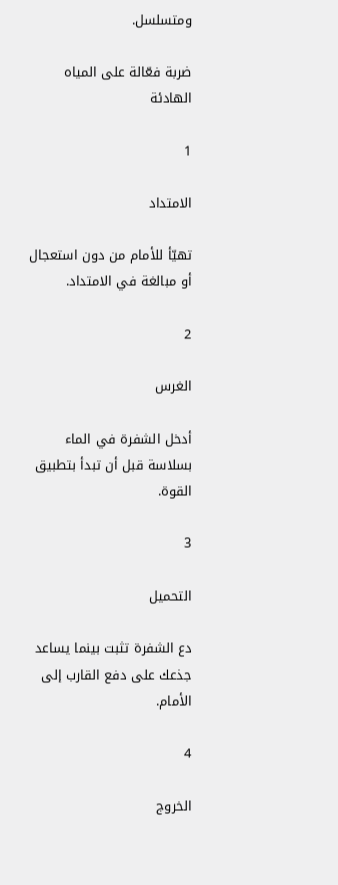ومتسلسل.

ضربة فعّالة على المياه الهادئة

1

الامتداد

تهيّأ للأمام من دون استعجال أو مبالغة في الامتداد.

2

الغرس

أدخل الشفرة في الماء بسلاسة قبل أن تبدأ بتطبيق القوة.

3

التحميل

دع الشفرة تثبت بينما يساعد جذعك على دفع القارب إلى الأمام.

4

الخروج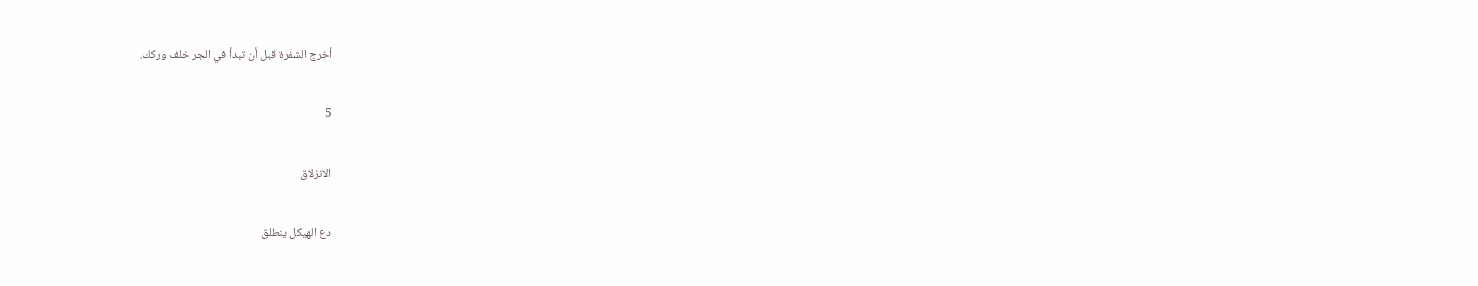أخرج الشفرة قبل أن تبدأ في الجر خلف وركك.

5

الانزلاق

دع الهيكل ينطلق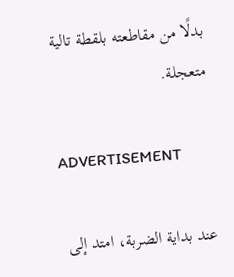بدلًا من مقاطعته بلقطة تالية متعجلة.

ADVERTISEMENT

عند بداية الضربة، امتد إلى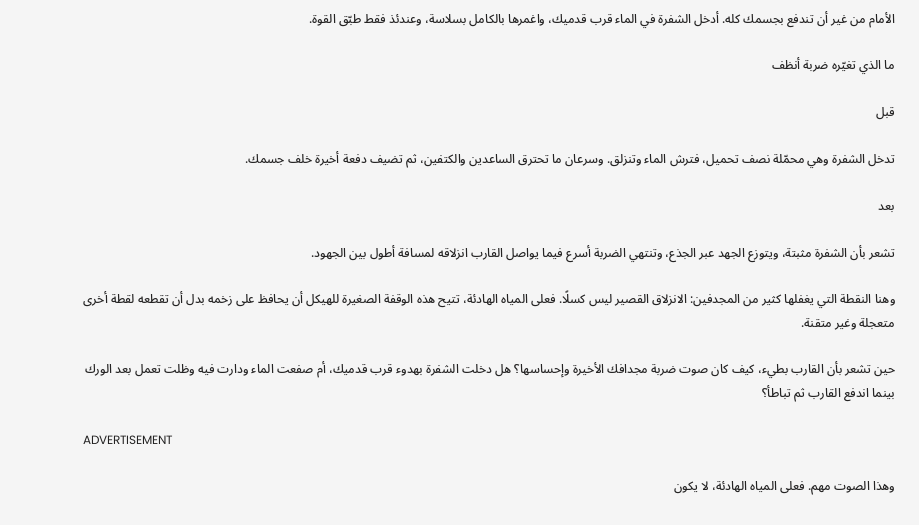الأمام من غير أن تندفع بجسمك كله. أدخل الشفرة في الماء قرب قدميك، واغمرها بالكامل بسلاسة، وعندئذ فقط طبّق القوة.

ما الذي تغيّره ضربة أنظف

قبل

تدخل الشفرة وهي محمّلة نصف تحميل، فترش الماء وتنزلق. وسرعان ما تحترق الساعدين والكتفين، ثم تضيف دفعة أخيرة خلف جسمك.

بعد

تشعر بأن الشفرة مثبتة، ويتوزع الجهد عبر الجذع، وتنتهي الضربة أسرع فيما يواصل القارب انزلاقه لمسافة أطول بين الجهود.

وهنا النقطة التي يغفلها كثير من المجدفين: الانزلاق القصير ليس كسلًا. فعلى المياه الهادئة، تتيح هذه الوقفة الصغيرة للهيكل أن يحافظ على زخمه بدل أن تقطعه لقطة أخرى متعجلة وغير متقنة.

حين تشعر بأن القارب بطيء، كيف كان صوت ضربة مجدافك الأخيرة وإحساسها؟ هل دخلت الشفرة بهدوء قرب قدميك، أم صفعت الماء ودارت فيه وظلت تعمل بعد الورك بينما اندفع القارب ثم تباطأ؟

ADVERTISEMENT

وهذا الصوت مهم. فعلى المياه الهادئة، لا يكون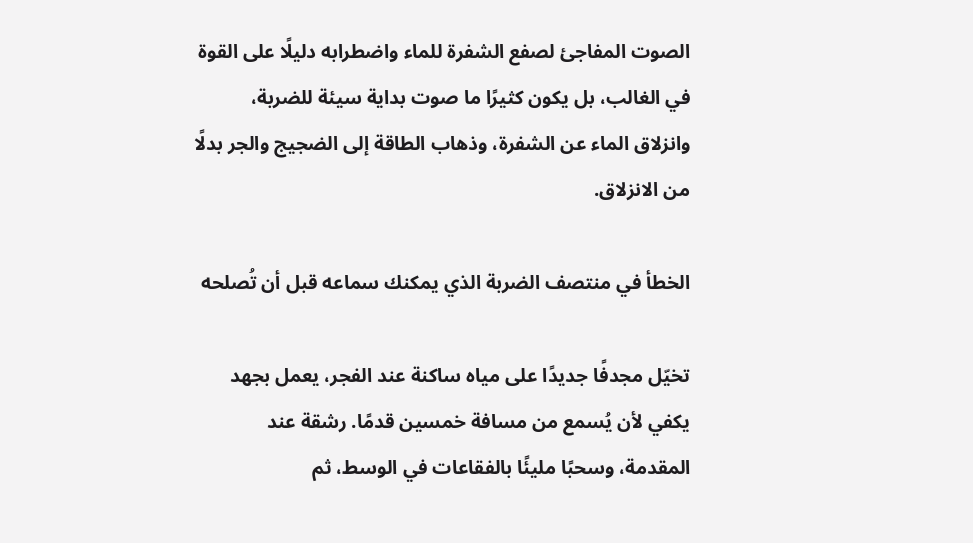الصوت المفاجئ لصفع الشفرة للماء واضطرابه دليلًا على القوة في الغالب، بل يكون كثيرًا ما صوت بداية سيئة للضربة، وانزلاق الماء عن الشفرة، وذهاب الطاقة إلى الضجيج والجر بدلًا من الانزلاق.

الخطأ في منتصف الضربة الذي يمكنك سماعه قبل أن تُصلحه

تخيّل مجدفًا جديدًا على مياه ساكنة عند الفجر، يعمل بجهد يكفي لأن يُسمع من مسافة خمسين قدمًا. رشقة عند المقدمة، وسحبًا مليئًا بالفقاعات في الوسط، ثم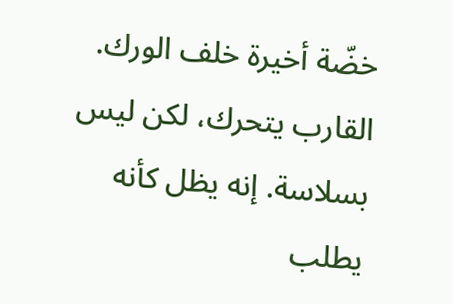خضّة أخيرة خلف الورك. القارب يتحرك، لكن ليس بسلاسة. إنه يظل كأنه يطلب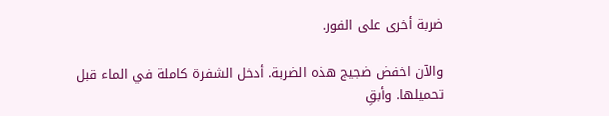ضربة أخرى على الفور.

والآن اخفض ضجيج هذه الضربة. أدخل الشفرة كاملة في الماء قبل تحميلها. وأبقِ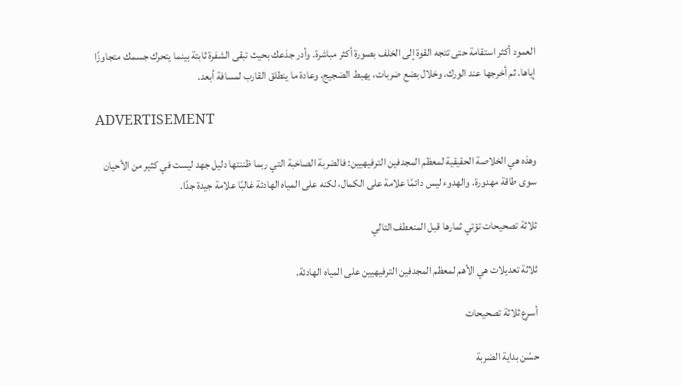العمود أكثر استقامة حتى تتجه القوة إلى الخلف بصورة أكثر مباشرة. وأدر جذعك بحيث تبقى الشفرة ثابتة بينما يتحرك جسمك متجاوزًا إياها. ثم أخرجها عند الورك. وخلال بضع ضربات، يهبط الضجيج، وعادة ما ينطلق القارب لمسافة أبعد.

ADVERTISEMENT

وهذه هي الخلاصة الحقيقية لمعظم المجدفين الترفيهيين: فالضربة الصاخبة التي ربما ظننتها دليل جهد ليست في كثير من الأحيان سوى طاقة مهدورة. والهدوء ليس دائمًا علامة على الكمال، لكنه على المياه الهادئة غالبًا علامة جيدة جدًا.

ثلاثة تصحيحات تؤتي ثمارها قبل المنعطف التالي

ثلاثة تعديلات هي الأهم لمعظم المجدفين الترفيهيين على المياه الهادئة.

أسرع ثلاثة تصحيحات

حسّن بداية الضربة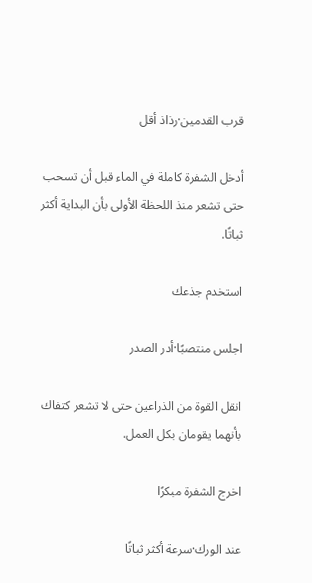قرب القدمين·رذاذ أقل

أدخل الشفرة كاملة في الماء قبل أن تسحب حتى تشعر منذ اللحظة الأولى بأن البداية أكثر ثباتًا.

استخدم جذعك

اجلس منتصبًا·أدر الصدر

انقل القوة من الذراعين حتى لا تشعر كتفاك بأنهما يقومان بكل العمل.

اخرج الشفرة مبكرًا

عند الورك·سرعة أكثر ثباتًا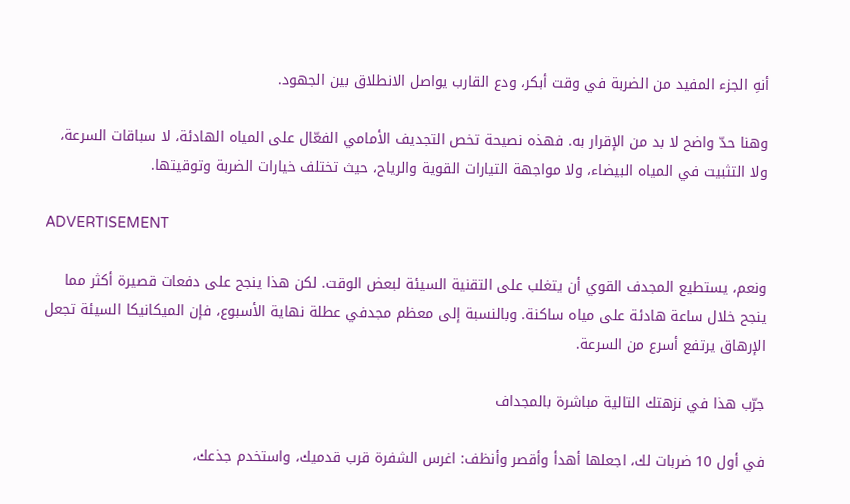أنهِ الجزء المفيد من الضربة في وقت أبكر، ودع القارب يواصل الانطلاق بين الجهود.

وهنا حدّ واضح لا بد من الإقرار به. فهذه نصيحة تخص التجديف الأمامي الفعّال على المياه الهادئة، لا سباقات السرعة، ولا التثبيت في المياه البيضاء، ولا مواجهة التيارات القوية والرياح، حيث تختلف خيارات الضربة وتوقيتها.

ADVERTISEMENT

ونعم، يستطيع المجدف القوي أن يتغلب على التقنية السيئة لبعض الوقت. لكن هذا ينجح على دفعات قصيرة أكثر مما ينجح خلال ساعة هادئة على مياه ساكنة. وبالنسبة إلى معظم مجدفي عطلة نهاية الأسبوع، فإن الميكانيكا السيئة تجعل الإرهاق يرتفع أسرع من السرعة.

جرّب هذا في نزهتك التالية مباشرة بالمجداف

في أول 10 ضربات لك، اجعلها أهدأ وأقصر وأنظف: اغرس الشفرة قرب قدميك، واستخدم جذعك،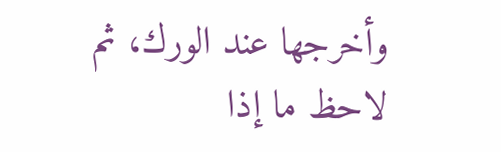وأخرجها عند الورك، ثم لاحظ ما إذا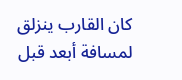كان القارب ينزلق لمسافة أبعد قبل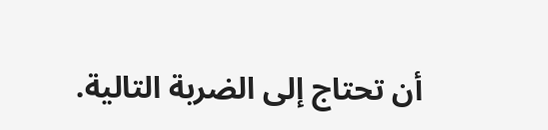أن تحتاج إلى الضربة التالية.